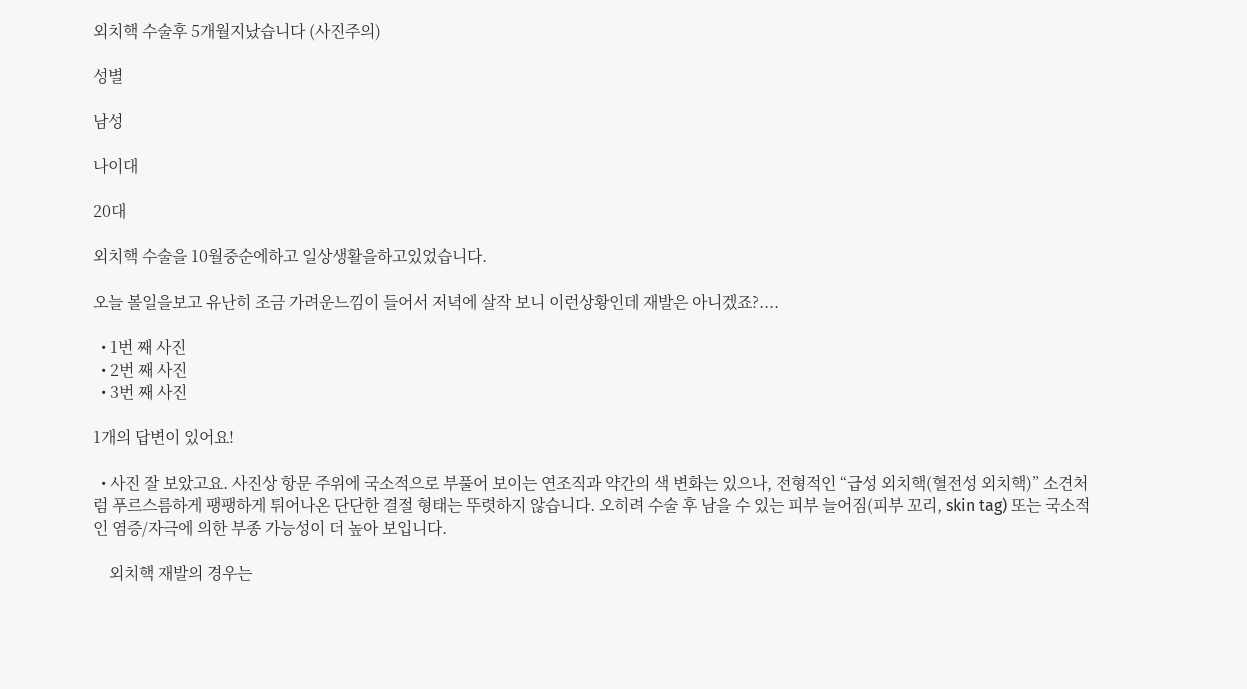외치핵 수술후 5개월지났습니다 (사진주의)

성별

남성

나이대

20대

외치핵 수술을 10월중순에하고 일상생활을하고있었습니다.

오늘 볼일을보고 유난히 조금 가려운느낌이 들어서 저녁에 살작 보니 이런상황인데 재발은 아니겠죠?....

  • 1번 째 사진
  • 2번 째 사진
  • 3번 째 사진

1개의 답변이 있어요!

  • 사진 잘 보았고요. 사진상 항문 주위에 국소적으로 부풀어 보이는 연조직과 약간의 색 변화는 있으나, 전형적인 “급성 외치핵(혈전성 외치핵)” 소견처럼 푸르스름하게 팽팽하게 튀어나온 단단한 결절 형태는 뚜렷하지 않습니다. 오히려 수술 후 남을 수 있는 피부 늘어짐(피부 꼬리, skin tag) 또는 국소적인 염증/자극에 의한 부종 가능성이 더 높아 보입니다.

    외치핵 재발의 경우는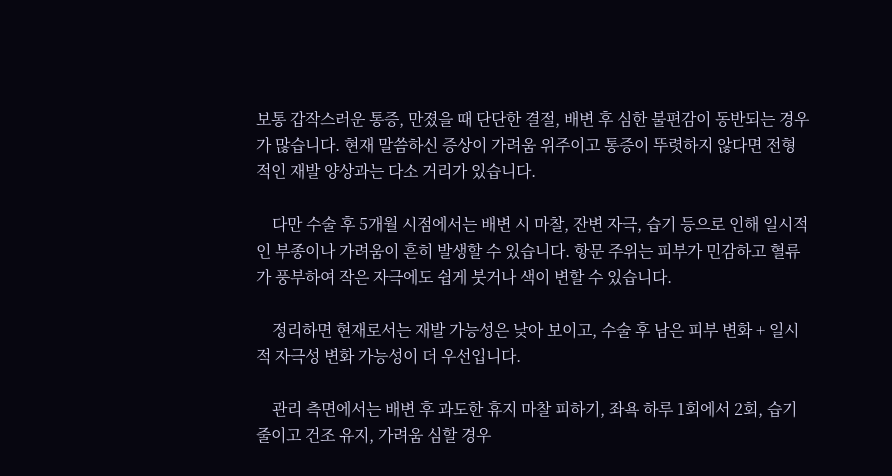보통 갑작스러운 통증, 만졌을 때 단단한 결절, 배변 후 심한 불편감이 동반되는 경우가 많습니다. 현재 말씀하신 증상이 가려움 위주이고 통증이 뚜렷하지 않다면 전형적인 재발 양상과는 다소 거리가 있습니다.

    다만 수술 후 5개월 시점에서는 배변 시 마찰, 잔변 자극, 습기 등으로 인해 일시적인 부종이나 가려움이 흔히 발생할 수 있습니다. 항문 주위는 피부가 민감하고 혈류가 풍부하여 작은 자극에도 쉽게 붓거나 색이 변할 수 있습니다.

    정리하면 현재로서는 재발 가능성은 낮아 보이고, 수술 후 남은 피부 변화 + 일시적 자극성 변화 가능성이 더 우선입니다.

    관리 측면에서는 배변 후 과도한 휴지 마찰 피하기, 좌욕 하루 1회에서 2회, 습기 줄이고 건조 유지, 가려움 심할 경우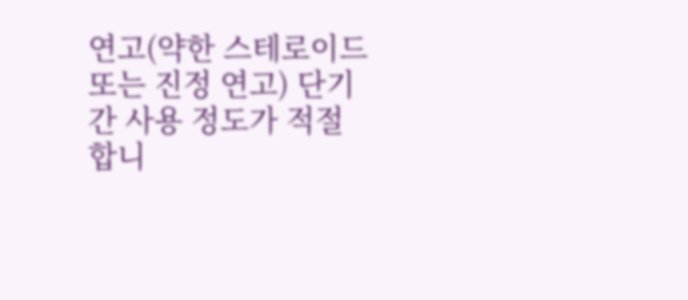연고(약한 스테로이드 또는 진정 연고) 단기간 사용 정도가 적절합니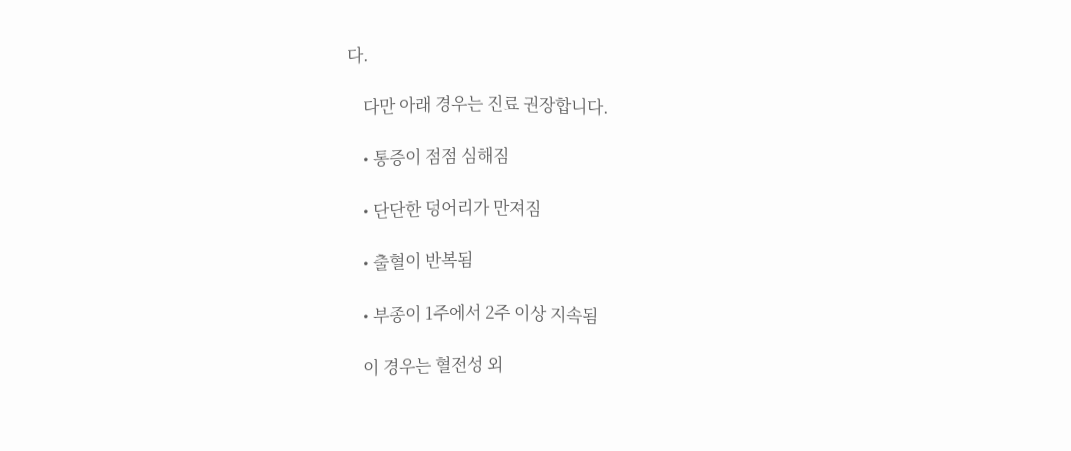다.

    다만 아래 경우는 진료 권장합니다.

    • 통증이 점점 심해짐

    • 단단한 덩어리가 만져짐

    • 출혈이 반복됨

    • 부종이 1주에서 2주 이상 지속됨

    이 경우는 혈전성 외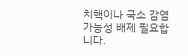치핵이나 국소 감염 가능성 배제 필요합니다.